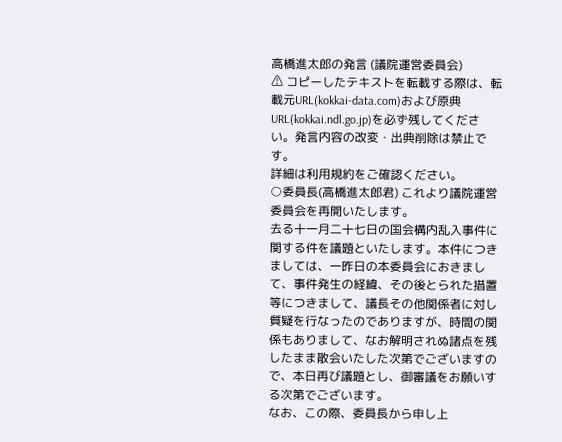高橋進太郎の発言 (議院運営委員会)
⚠ コピーしたテキストを転載する際は、転載元URL(kokkai-data.com)および原典URL(kokkai.ndl.go.jp)を必ず残してください。発言内容の改変・出典削除は禁止です。
詳細は利用規約をご確認ください。
○委員長(高橋進太郎君) これより議院運営委員会を再開いたします。
去る十一月二十七日の国会構内乱入事件に関する件を議題といたします。本件につきましては、一昨日の本委員会におきまして、事件発生の経緯、その後とられた措置等につきまして、議長その他関係者に対し質疑を行なったのでありますが、時間の関係もありまして、なお解明されぬ諸点を残したまま散会いたした次第でございますので、本日再び議題とし、御審議をお願いする次第でございます。
なお、この際、委員長から申し上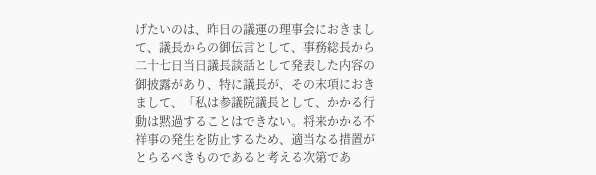げたいのは、昨日の議運の理事会におきまして、議長からの御伝言として、事務総長から二十七日当日議長談話として発表した内容の御披露があり、特に議長が、その末項におきまして、「私は参議院議長として、かかる行動は黙過することはできない。将来かかる不祥事の発生を防止するため、適当なる措置がとらるべきものであると考える次第であ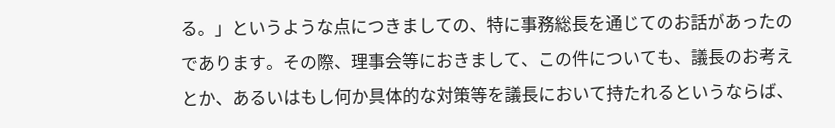る。」というような点につきましての、特に事務総長を通じてのお話があったのであります。その際、理事会等におきまして、この件についても、議長のお考えとか、あるいはもし何か具体的な対策等を議長において持たれるというならば、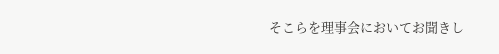そこらを理事会においてお聞きし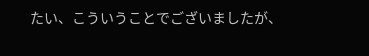たい、こういうことでございましたが、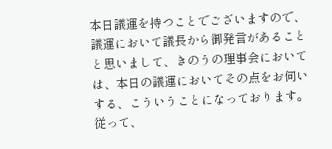本日議運を持つことでございますので、議運において議長から御発言があることと思いまして、きのうの理事会においては、本日の議運においてその点をお伺いする、こういうことになっております。従って、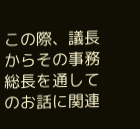この際、議長からその事務総長を通してのお話に関連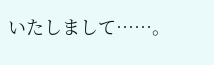いたしまして……。